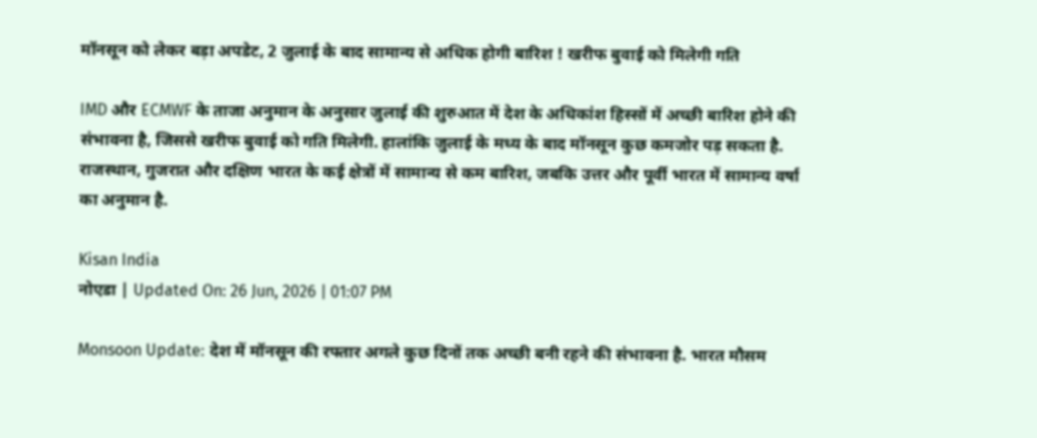मॉनसून को लेकर बड़ा अपडेट, 2 जुलाई के बाद सामान्य से अधिक होगी बारिश ! खरीफ बुवाई को मिलेगी गति

IMD और ECMWF के ताजा अनुमान के अनुसार जुलाई की शुरुआत में देश के अधिकांश हिस्सों में अच्छी बारिश होने की संभावना है, जिससे खरीफ बुवाई को गति मिलेगी. हालांकि जुलाई के मध्य के बाद मॉनसून कुछ कमजोर पड़ सकता है. राजस्थान, गुजरात और दक्षिण भारत के कई क्षेत्रों में सामान्य से कम बारिश, जबकि उत्तर और पूर्वी भारत में सामान्य वर्षा का अनुमान है.

Kisan India
नोएडा | Updated On: 26 Jun, 2026 | 01:07 PM

Monsoon Update: देश में मॉनसून की रफ्तार अगले कुछ दिनों तक अच्छी बनी रहने की संभावना है. भारत मौसम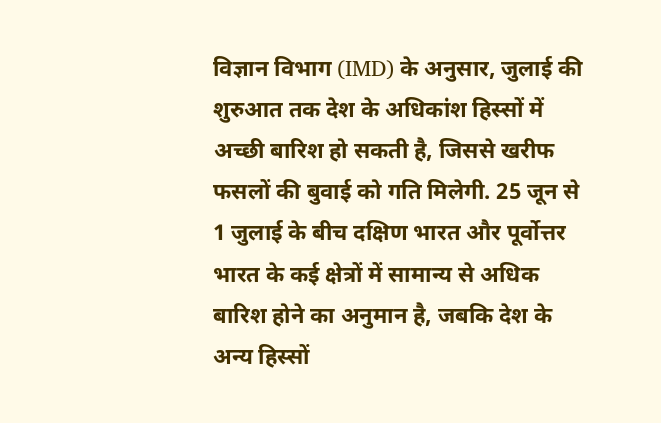विज्ञान विभाग (IMD) के अनुसार, जुलाई की शुरुआत तक देश के अधिकांश हिस्सों में अच्छी बारिश हो सकती है, जिससे खरीफ फसलों की बुवाई को गति मिलेगी. 25 जून से 1 जुलाई के बीच दक्षिण भारत और पूर्वोत्तर भारत के कई क्षेत्रों में सामान्य से अधिक बारिश होने का अनुमान है, जबकि देश के अन्य हिस्सों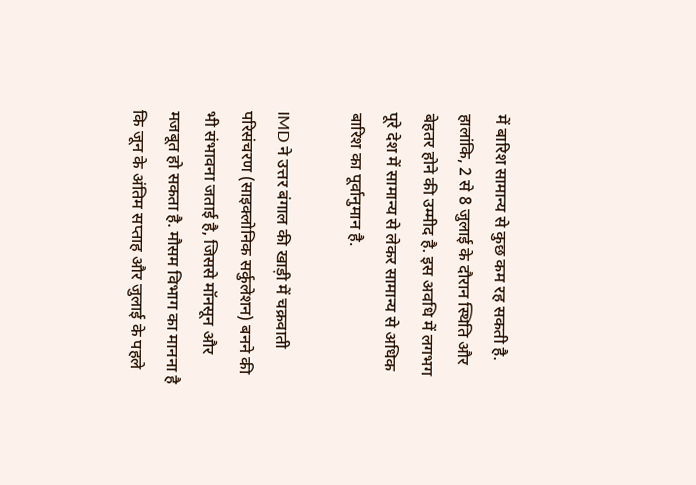में बारिश सामान्य से कुछ कम रह सकती है. हालांकि, 2 से 8 जुलाई के दौरान स्थिति और बेहतर होने की उम्मीद है. इस अवधि में लगभग पूरे देश में सामान्य से लेकर सामान्य से अधिक बारिश का पूर्वानुमान है.

IMD ने उत्तर बंगाल की खाड़ी में चक्रवाती परिसंचरण (साइक्लोनिक सर्कुलेशन) बनने की भी संभावना जताई है, जिससे मॉनसून और मजबूत हो सकता है. मौसम विभाग का मानना है कि जून के अंतिम सप्ताह और जुलाई के पहले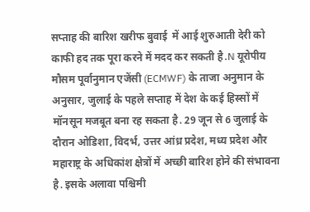सप्ताह की बारिश खरीफ बुवाई  में आई शुरुआती देरी को काफी हद तक पूरा करने में मदद कर सकती है.N यूरोपीय मौसम पूर्वानुमान एजेंसी (ECMWF) के ताजा अनुमान के अनुसार, जुलाई के पहले सप्ताह में देश के कई हिस्सों में मॉनसून मजबूत बना रह सकता है. 29 जून से 6 जुलाई के दौरान ओडिशा, विदर्भ, उत्तर आंध्र प्रदेश, मध्य प्रदेश और महाराष्ट्र के अधिकांश क्षेत्रों में अच्छी बारिश होने की संभावना है. इसके अलावा पश्चिमी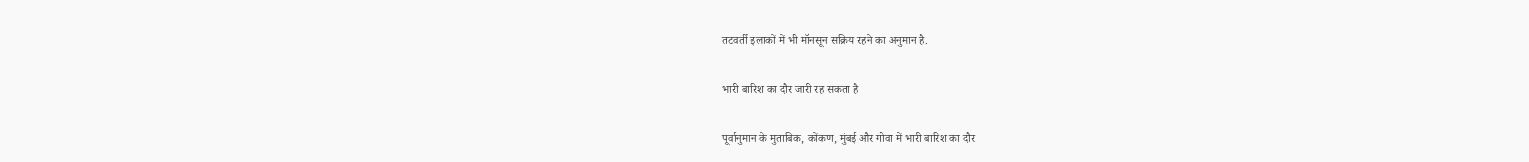तटवर्ती इलाकों में भी मॉनसून सक्रिय रहने का अनुमान है.

भारी बारिश का दौर जारी रह सकता है

पूर्वानुमान के मुताबिक, कोंकण, मुंबई और गोवा में भारी बारिश का दौर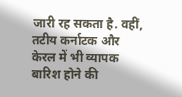जारी रह सकता है. वहीं, तटीय कर्नाटक और केरल में भी व्यापक बारिश होने की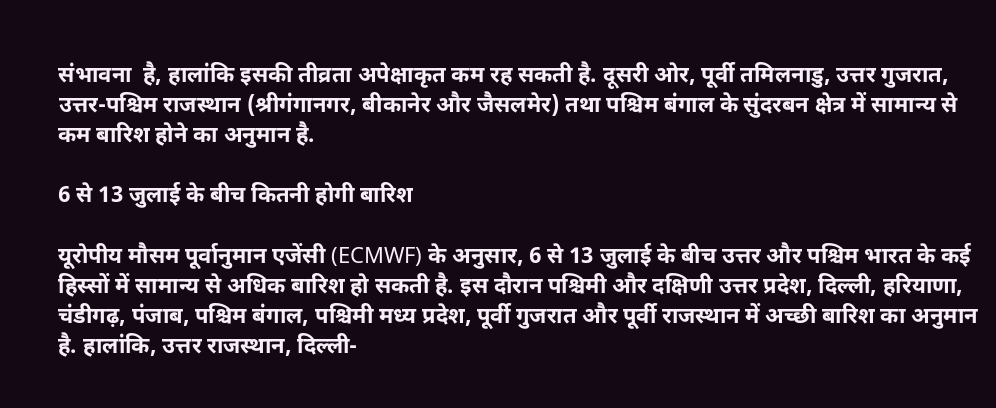संभावना  है, हालांकि इसकी तीव्रता अपेक्षाकृत कम रह सकती है. दूसरी ओर, पूर्वी तमिलनाडु, उत्तर गुजरात, उत्तर-पश्चिम राजस्थान (श्रीगंगानगर, बीकानेर और जैसलमेर) तथा पश्चिम बंगाल के सुंदरबन क्षेत्र में सामान्य से कम बारिश होने का अनुमान है.

6 से 13 जुलाई के बीच कितनी होगी बारिश

यूरोपीय मौसम पूर्वानुमान एजेंसी (ECMWF) के अनुसार, 6 से 13 जुलाई के बीच उत्तर और पश्चिम भारत के कई हिस्सों में सामान्य से अधिक बारिश हो सकती है. इस दौरान पश्चिमी और दक्षिणी उत्तर प्रदेश, दिल्ली, हरियाणा, चंडीगढ़, पंजाब, पश्चिम बंगाल, पश्चिमी मध्य प्रदेश, पूर्वी गुजरात और पूर्वी राजस्थान में अच्छी बारिश का अनुमान है. हालांकि, उत्तर राजस्थान, दिल्ली-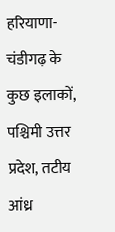हरियाणा-चंडीगढ़ के कुछ इलाकों, पश्चिमी उत्तर प्रदेश, तटीय आंध्र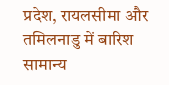प्रदेश, रायलसीमा और तमिलनाडु में बारिश सामान्य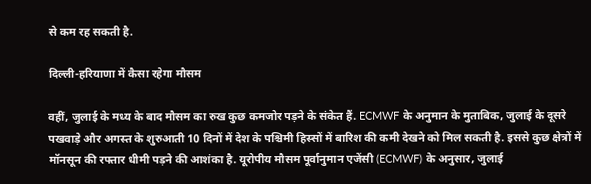से कम रह सकती है.

दिल्ली-हरियाणा में कैसा रहेगा मौसम

वहीं, जुलाई के मध्य के बाद मौसम का रुख कुछ कमजोर पड़ने के संकेत हैं. ECMWF के अनुमान के मुताबिक, जुलाई के दूसरे पखवाड़े और अगस्त के शुरुआती 10 दिनों में देश के पश्चिमी हिस्सों में बारिश की कमी देखने को मिल सकती है. इससे कुछ क्षेत्रों में मॉनसून की रफ्तार धीमी पड़ने की आशंका है. यूरोपीय मौसम पूर्वानुमान एजेंसी (ECMWF) के अनुसार, जुलाई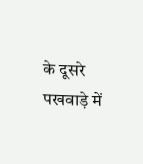के दूसरे पखवाड़े में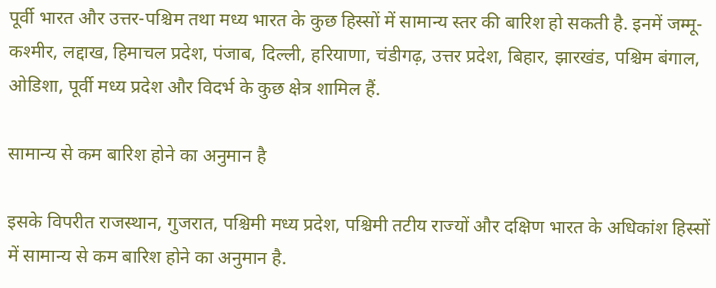पूर्वी भारत और उत्तर-पश्चिम तथा मध्य भारत के कुछ हिस्सों में सामान्य स्तर की बारिश हो सकती है. इनमें जम्मू-कश्मीर, लद्दाख, हिमाचल प्रदेश, पंजाब, दिल्ली, हरियाणा, चंडीगढ़, उत्तर प्रदेश, बिहार, झारखंड, पश्चिम बंगाल, ओडिशा, पूर्वी मध्य प्रदेश और विदर्भ के कुछ क्षेत्र शामिल हैं.

सामान्य से कम बारिश होने का अनुमान है

इसके विपरीत राजस्थान, गुजरात, पश्चिमी मध्य प्रदेश, पश्चिमी तटीय राज्यों और दक्षिण भारत के अधिकांश हिस्सों में सामान्य से कम बारिश होने का अनुमान है.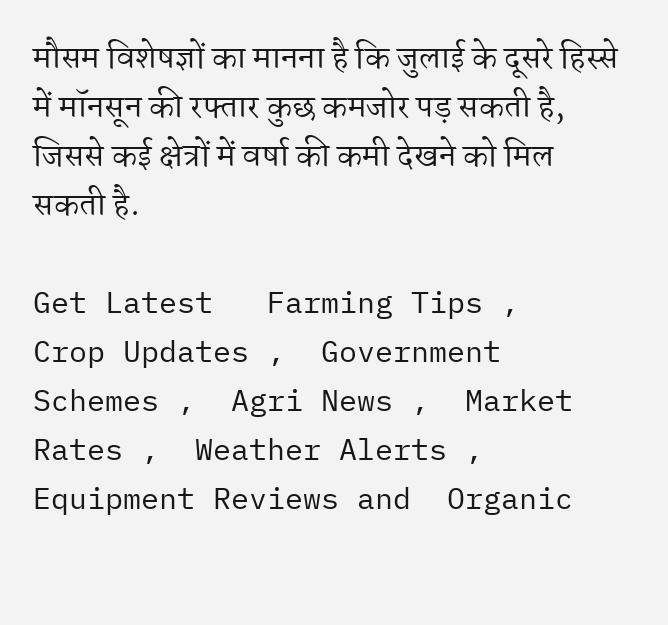मौसम विशेषज्ञों का मानना है कि जुलाई के दूसरे हिस्से में मॉनसून की रफ्तार कुछ कमजोर पड़ सकती है, जिससे कई क्षेत्रों में वर्षा की कमी देखने को मिल सकती है.

Get Latest   Farming Tips ,  Crop Updates ,  Government Schemes ,  Agri News ,  Market Rates ,  Weather Alerts ,  Equipment Reviews and  Organic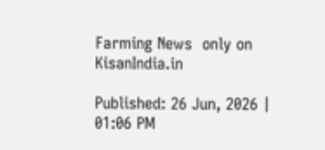Farming News  only on KisanIndia.in

Published: 26 Jun, 2026 | 01:06 PM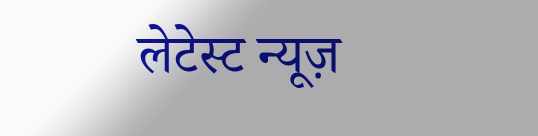लेटेस्ट न्यूज़